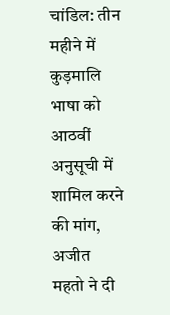चांडिल: तीन महीने में कुड़मालि भाषा को आठवीं अनुसूची में शामिल करने की मांग, अजीत महतो ने दी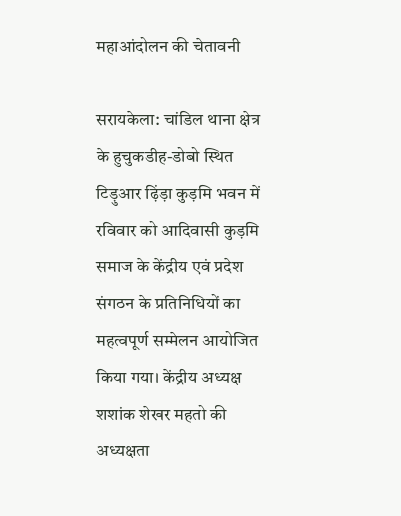महाआंदोलन की चेतावनी

सरायकेला: चांडिल थाना क्षेत्र के हुचुकडीह-डोबो स्थित टिड़ुआर ढ़िंड़ा कुड़मि भवन में रविवार को आदिवासी कुड़मि समाज के केंद्रीय एवं प्रदेश संगठन के प्रतिनिधियों का महत्वपूर्ण सम्मेलन आयोजित किया गया। केंद्रीय अध्यक्ष शशांक शेखर महतो की अध्यक्षता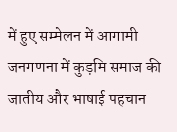में हुए सम्मेलन में आगामी जनगणना में कुड़मि समाज की जातीय और भाषाई पहचान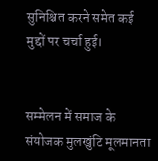सुनिश्चित करने समेत कई मुद्दों पर चर्चा हुई।


सम्मेलन में समाज के संयोजक मुलखुंटि मूलमानता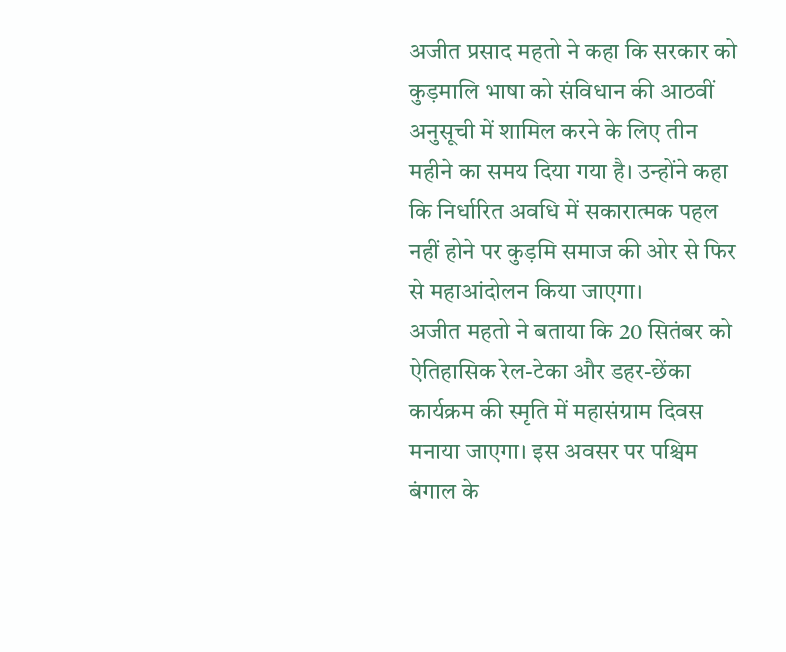अजीत प्रसाद महतो ने कहा कि सरकार को कुड़मालि भाषा को संविधान की आठवीं अनुसूची में शामिल करने के लिए तीन महीने का समय दिया गया है। उन्होंने कहा कि निर्धारित अवधि में सकारात्मक पहल नहीं होने पर कुड़मि समाज की ओर से फिर से महाआंदोलन किया जाएगा।
अजीत महतो ने बताया कि 20 सितंबर को ऐतिहासिक रेल-टेका और डहर-छेंका कार्यक्रम की स्मृति में महासंग्राम दिवस मनाया जाएगा। इस अवसर पर पश्चिम बंगाल के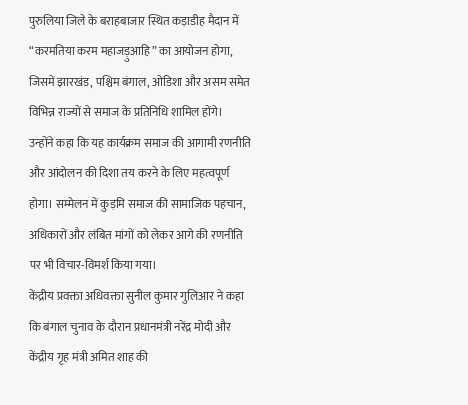पुरुलिया जिले के बराहबाजार स्थित कड़ाडीह मैदान में “करमतिया करम महाजड़ुआहि” का आयोजन होगा, जिसमें झारखंड, पश्चिम बंगाल, ओडिशा और असम समेत विभिन्न राज्यों से समाज के प्रतिनिधि शामिल होंगे।
उन्होंने कहा कि यह कार्यक्रम समाज की आगामी रणनीति और आंदोलन की दिशा तय करने के लिए महत्वपूर्ण होगा। सम्मेलन में कुड़मि समाज की सामाजिक पहचान, अधिकारों और लंबित मांगों को लेकर आगे की रणनीति पर भी विचार-विमर्श किया गया।
केंद्रीय प्रवक्ता अधिवक्ता सुनील कुमार गुलिआर ने कहा कि बंगाल चुनाव के दौरान प्रधानमंत्री नरेंद्र मोदी और केंद्रीय गृह मंत्री अमित शाह की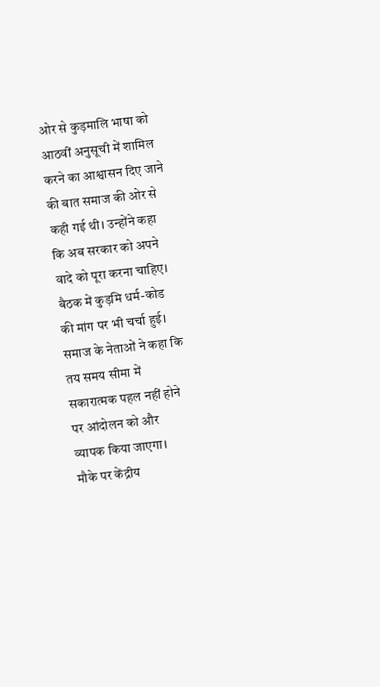ओर से कुड़मालि भाषा को आठवीं अनुसूची में शामिल करने का आश्वासन दिए जाने की बात समाज की ओर से कही गई थी। उन्होंने कहा कि अब सरकार को अपने वादे को पूरा करना चाहिए।
बैठक में कुड़मि धर्म-कोड की मांग पर भी चर्चा हुई। समाज के नेताओं ने कहा कि तय समय सीमा में सकारात्मक पहल नहीं होने पर आंदोलन को और व्यापक किया जाएगा।
मौके पर केंद्रीय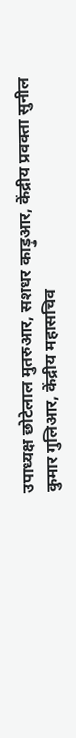उपाध्यक्ष छोटेलाल मुतरुआर, सशधर काड़ुआर, केंद्रीय प्रवक्ता सुनील कुमार गुलिआर, केंद्रीय महासचिव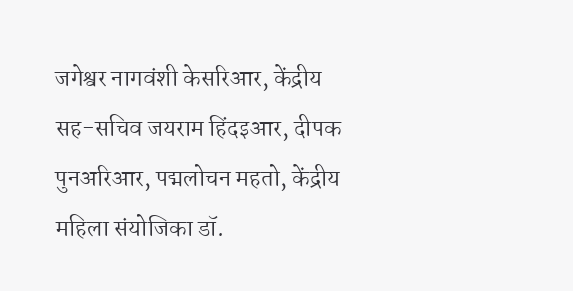जगेश्वर नागवंशी केसरिआर, केंद्रीय सह-सचिव जयराम हिंदइआर, दीपक पुनअरिआर, पद्मलोचन महतो, केंद्रीय महिला संयोजिका डॉ.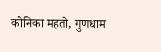कोनिका महतो, गुणधाम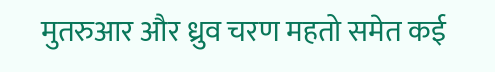मुतरुआर और ध्रुव चरण महतो समेत कई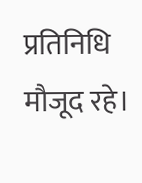प्रतिनिधि मौजूद रहे।